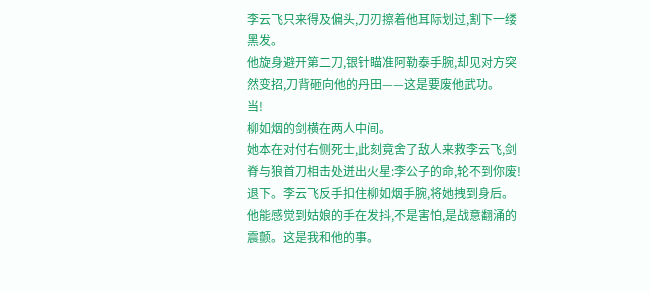李云飞只来得及偏头,刀刃擦着他耳际划过,割下一缕黑发。
他旋身避开第二刀,银针瞄准阿勒泰手腕,却见对方突然变招,刀背砸向他的丹田——这是要废他武功。
当!
柳如烟的剑横在两人中间。
她本在对付右侧死士,此刻竟舍了敌人来救李云飞,剑脊与狼首刀相击处迸出火星:李公子的命,轮不到你废!
退下。李云飞反手扣住柳如烟手腕,将她拽到身后。
他能感觉到姑娘的手在发抖,不是害怕,是战意翻涌的震颤。这是我和他的事。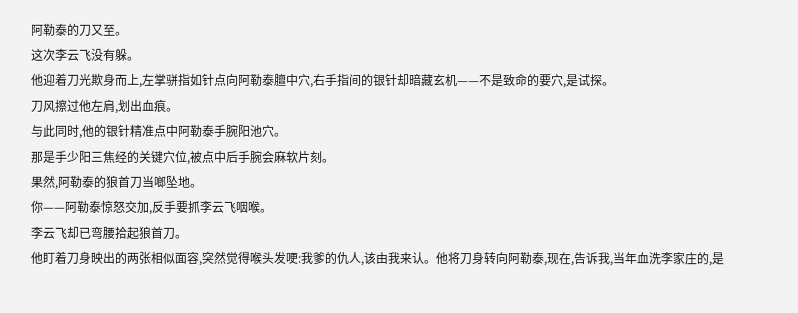阿勒泰的刀又至。
这次李云飞没有躲。
他迎着刀光欺身而上,左掌骈指如针点向阿勒泰膻中穴,右手指间的银针却暗藏玄机——不是致命的要穴,是试探。
刀风擦过他左肩,划出血痕。
与此同时,他的银针精准点中阿勒泰手腕阳池穴。
那是手少阳三焦经的关键穴位,被点中后手腕会麻软片刻。
果然,阿勒泰的狼首刀当啷坠地。
你——阿勒泰惊怒交加,反手要抓李云飞咽喉。
李云飞却已弯腰拾起狼首刀。
他盯着刀身映出的两张相似面容,突然觉得喉头发哽:我爹的仇人,该由我来认。他将刀身转向阿勒泰,现在,告诉我,当年血洗李家庄的,是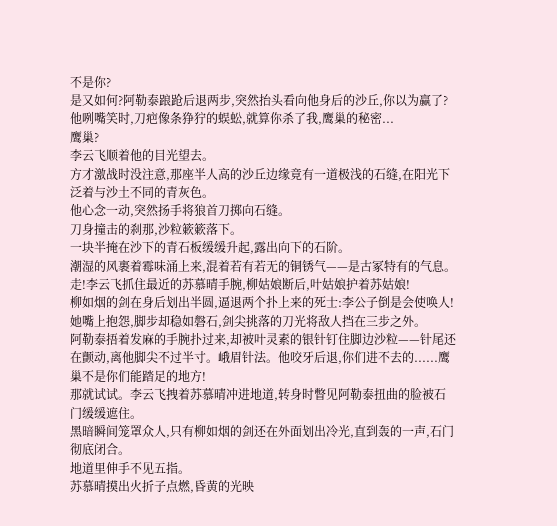不是你?
是又如何?阿勒泰踉跄后退两步,突然抬头看向他身后的沙丘,你以为赢了?他咧嘴笑时,刀疤像条狰狞的蜈蚣,就算你杀了我,鹰巢的秘密...
鹰巢?
李云飞顺着他的目光望去。
方才激战时没注意,那座半人高的沙丘边缘竟有一道极浅的石缝,在阳光下泛着与沙土不同的青灰色。
他心念一动,突然扬手将狼首刀掷向石缝。
刀身撞击的刹那,沙粒簌簌落下。
一块半掩在沙下的青石板缓缓升起,露出向下的石阶。
潮湿的风裹着霉味涌上来,混着若有若无的铜锈气——是古冢特有的气息。
走!李云飞抓住最近的苏慕晴手腕,柳姑娘断后,叶姑娘护着苏姑娘!
柳如烟的剑在身后划出半圆,逼退两个扑上来的死士:李公子倒是会使唤人!她嘴上抱怨,脚步却稳如磐石,剑尖挑落的刀光将敌人挡在三步之外。
阿勒泰捂着发麻的手腕扑过来,却被叶灵素的银针钉住脚边沙粒——针尾还在颤动,离他脚尖不过半寸。峨眉针法。他咬牙后退,你们进不去的......鹰巢不是你们能踏足的地方!
那就试试。李云飞拽着苏慕晴冲进地道,转身时瞥见阿勒泰扭曲的脸被石门缓缓遮住。
黑暗瞬间笼罩众人,只有柳如烟的剑还在外面划出冷光,直到轰的一声,石门彻底闭合。
地道里伸手不见五指。
苏慕晴摸出火折子点燃,昏黄的光映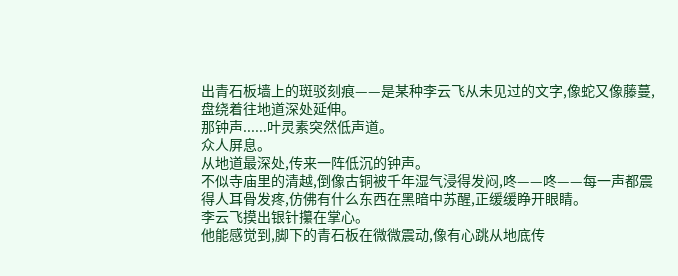出青石板墙上的斑驳刻痕——是某种李云飞从未见过的文字,像蛇又像藤蔓,盘绕着往地道深处延伸。
那钟声......叶灵素突然低声道。
众人屏息。
从地道最深处,传来一阵低沉的钟声。
不似寺庙里的清越,倒像古铜被千年湿气浸得发闷,咚——咚——每一声都震得人耳骨发疼,仿佛有什么东西在黑暗中苏醒,正缓缓睁开眼睛。
李云飞摸出银针攥在掌心。
他能感觉到,脚下的青石板在微微震动,像有心跳从地底传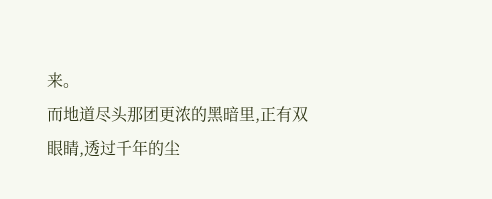来。
而地道尽头那团更浓的黑暗里,正有双眼睛,透过千年的尘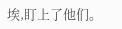埃,盯上了他们。